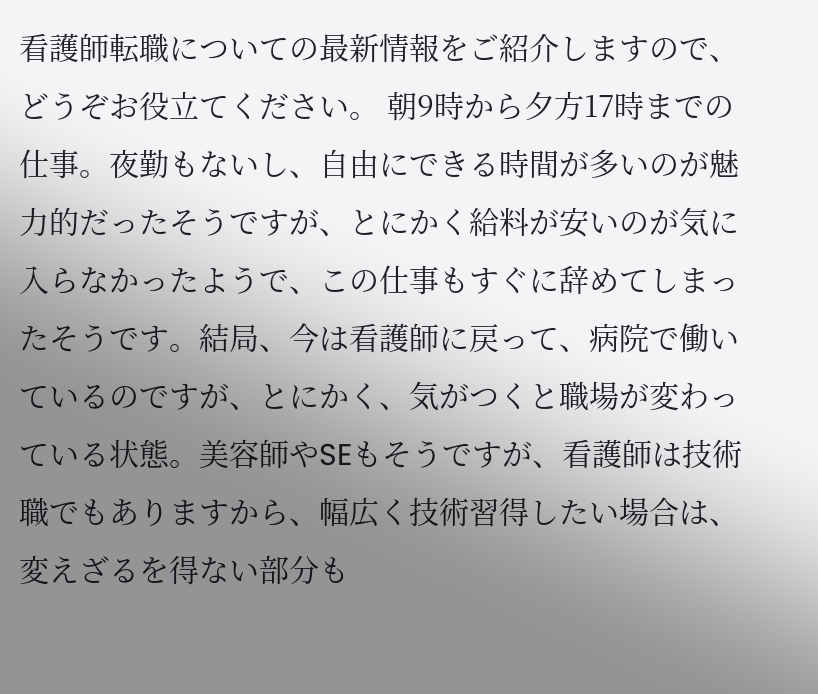看護師転職についての最新情報をご紹介しますので、どうぞお役立てください。 朝9時から夕方17時までの仕事。夜勤もないし、自由にできる時間が多いのが魅力的だったそうですが、とにかく給料が安いのが気に入らなかったようで、この仕事もすぐに辞めてしまったそうです。結局、今は看護師に戻って、病院で働いているのですが、とにかく、気がつくと職場が変わっている状態。美容師やSEもそうですが、看護師は技術職でもありますから、幅広く技術習得したい場合は、変えざるを得ない部分も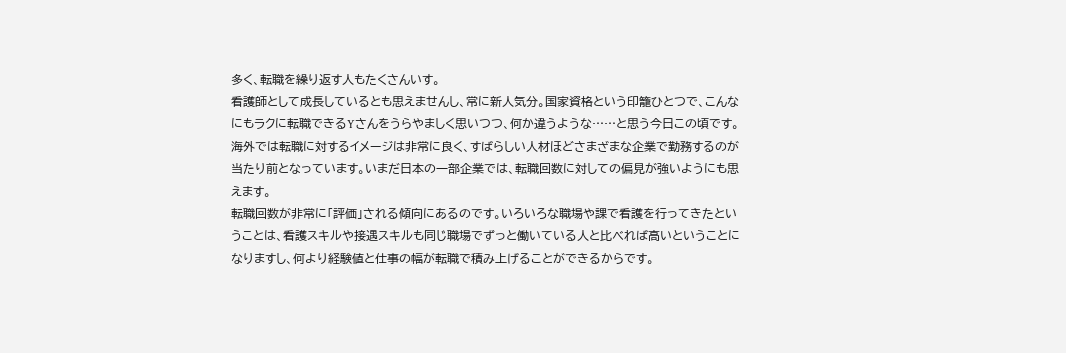多く、転職を繰り返す人もたくさんいす。
看護師として成長しているとも思えませんし、常に新人気分。国家資格という印籠ひとつで、こんなにもラクに転職できるYさんをうらやましく思いつつ、何か違うような……と思う今日この頃です。海外では転職に対するイメージは非常に良く、すばらしい人材ほどさまざまな企業で勤務するのが当たり前となっています。いまだ日本の一部企業では、転職回数に対しての偏見が強いようにも思えます。
転職回数が非常に「評価」される傾向にあるのです。いろいろな職場や課で看護を行ってきたということは、看護スキルや接遇スキルも同じ職場でずっと働いている人と比べれば高いということになりますし、何より経験値と仕事の幅が転職で積み上げることができるからです。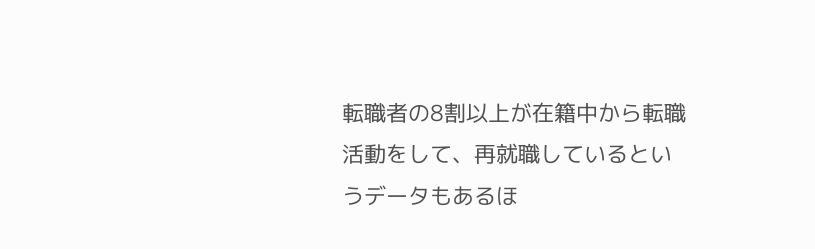転職者の8割以上が在籍中から転職活動をして、再就職しているというデータもあるほ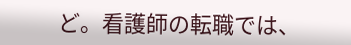ど。看護師の転職では、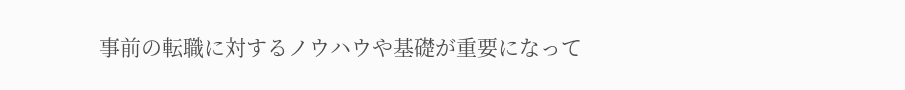事前の転職に対するノウハウや基礎が重要になって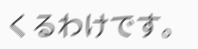くるわけです。